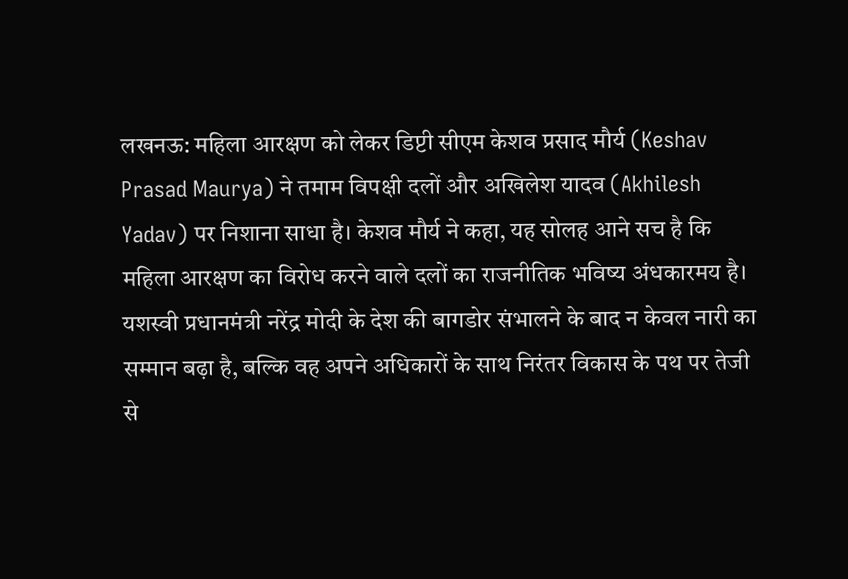लखनऊ: महिला आरक्षण को लेकर डिप्टी सीएम केशव प्रसाद मौर्य (Keshav Prasad Maurya) ने तमाम विपक्षी दलों और अखिलेश यादव (Akhilesh Yadav) पर निशाना साधा है। केशव मौर्य ने कहा, यह सोलह आने सच है कि महिला आरक्षण का विरोध करने वाले दलों का राजनीतिक भविष्य अंधकारमय है। यशस्वी प्रधानमंत्री नरेंद्र मोदी के देश की बागडोर संभालने के बाद न केवल नारी का सम्मान बढ़ा है, बल्कि वह अपने अधिकारों के साथ निरंतर विकास के पथ पर तेजी से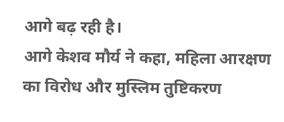आगे बढ़ रही है।
आगे केशव मौर्य ने कहा, महिला आरक्षण का विरोध और मुस्लिम तुष्टिकरण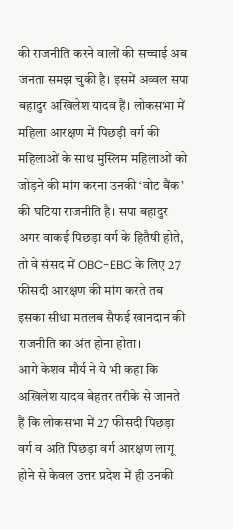की राजनीति करने वालों की सच्चाई अब जनता समझ चुकी है। इसमें अव्वल सपा बहादुर अखिलेश यादव हैं। लोकसभा में महिला आरक्षण में पिछड़ी वर्ग की महिलाओं के साथ मुस्लिम महिलाओं को जोड़ने की मांग करना उनकी ‘वोट बैंक’ की घटिया राजनीति है। सपा बहादुर अगर वाकई पिछड़ा वर्ग के हितैषी होते, तो वे संसद में OBC-EBC के लिए 27 फीसदी आरक्षण की मांग करते तब इसका सीधा मतलब सैफई खानदान की राजनीति का अंत होना होता।
आगे केशव मौर्य ने ये भी कहा कि अखिलेश यादव बेहतर तरीके से जानते हैं कि लोकसभा में 27 फीसदी पिछड़ा वर्ग व अति पिछड़ा वर्ग आरक्षण लागू होने से केवल उत्तर प्रदेश में ही उनकी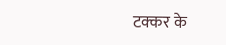टक्कर के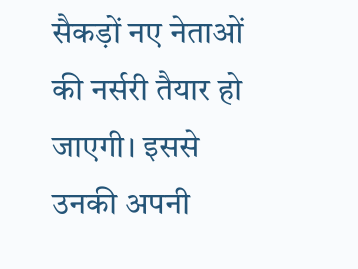सैकड़ों नए नेताओं की नर्सरी तैयार हो जाएगी। इससे उनकी अपनी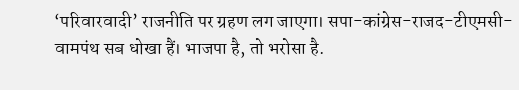‘परिवारवादी’ राजनीति पर ग्रहण लग जाएगा। सपा-कांग्रेस-राजद-टीएमसी-वामपंथ सब धोखा हैं। भाजपा है, तो भरोसा है.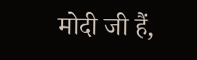मोदी जी हैं,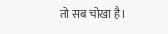तो सब चोखा है।